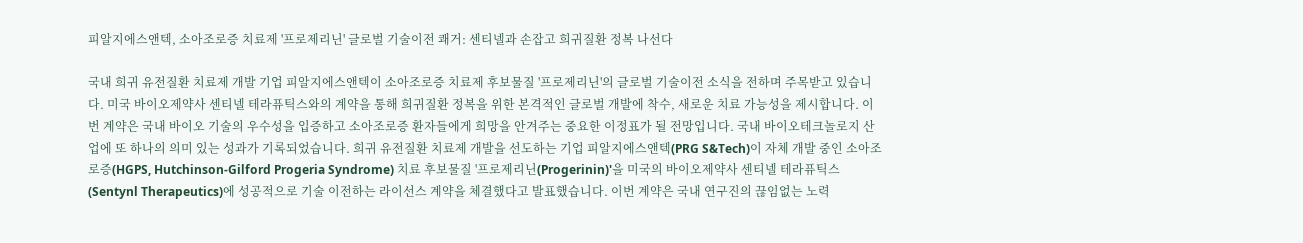피알지에스앤텍, 소아조로증 치료제 '프로제리닌' 글로벌 기술이전 쾌거: 센티넬과 손잡고 희귀질환 정복 나선다

국내 희귀 유전질환 치료제 개발 기업 피알지에스앤텍이 소아조로증 치료제 후보물질 '프로제리닌'의 글로벌 기술이전 소식을 전하며 주목받고 있습니다. 미국 바이오제약사 센티넬 테라퓨틱스와의 계약을 통해 희귀질환 정복을 위한 본격적인 글로벌 개발에 착수, 새로운 치료 가능성을 제시합니다. 이번 계약은 국내 바이오 기술의 우수성을 입증하고 소아조로증 환자들에게 희망을 안겨주는 중요한 이정표가 될 전망입니다. 국내 바이오테크놀로지 산업에 또 하나의 의미 있는 성과가 기록되었습니다. 희귀 유전질환 치료제 개발을 선도하는 기업 피알지에스앤텍(PRG S&Tech)이 자체 개발 중인 소아조로증(HGPS, Hutchinson-Gilford Progeria Syndrome) 치료 후보물질 '프로제리닌(Progerinin)'을 미국의 바이오제약사 센티넬 테라퓨틱스(Sentynl Therapeutics)에 성공적으로 기술 이전하는 라이선스 계약을 체결했다고 발표했습니다. 이번 계약은 국내 연구진의 끊임없는 노력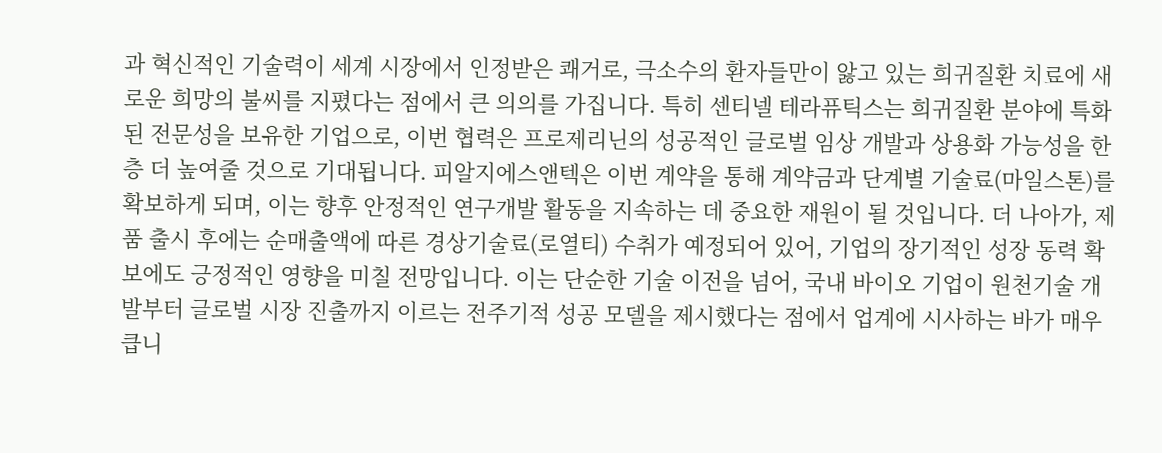과 혁신적인 기술력이 세계 시장에서 인정받은 쾌거로, 극소수의 환자들만이 앓고 있는 희귀질환 치료에 새로운 희망의 불씨를 지폈다는 점에서 큰 의의를 가집니다. 특히 센티넬 테라퓨틱스는 희귀질환 분야에 특화된 전문성을 보유한 기업으로, 이번 협력은 프로제리닌의 성공적인 글로벌 임상 개발과 상용화 가능성을 한층 더 높여줄 것으로 기대됩니다. 피알지에스앤텍은 이번 계약을 통해 계약금과 단계별 기술료(마일스톤)를 확보하게 되며, 이는 향후 안정적인 연구개발 활동을 지속하는 데 중요한 재원이 될 것입니다. 더 나아가, 제품 출시 후에는 순매출액에 따른 경상기술료(로열티) 수취가 예정되어 있어, 기업의 장기적인 성장 동력 확보에도 긍정적인 영향을 미칠 전망입니다. 이는 단순한 기술 이전을 넘어, 국내 바이오 기업이 원천기술 개발부터 글로벌 시장 진출까지 이르는 전주기적 성공 모델을 제시했다는 점에서 업계에 시사하는 바가 매우 큽니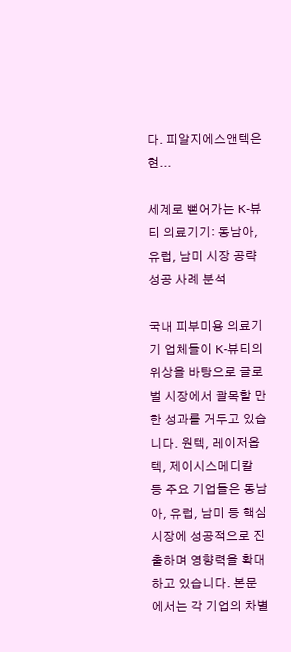다. 피알지에스앤텍은 현...

세계로 뻗어가는 K-뷰티 의료기기: 동남아, 유럽, 남미 시장 공략 성공 사례 분석

국내 피부미용 의료기기 업체들이 K-뷰티의 위상을 바탕으로 글로벌 시장에서 괄목할 만한 성과를 거두고 있습니다. 원텍, 레이저옵텍, 제이시스메디칼 등 주요 기업들은 동남아, 유럽, 남미 등 핵심 시장에 성공적으로 진출하며 영향력을 확대하고 있습니다. 본문에서는 각 기업의 차별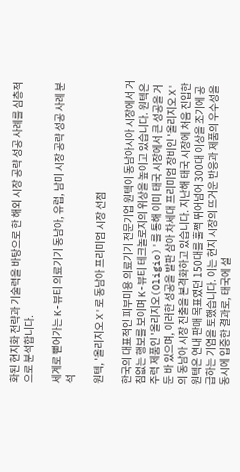화된 현지화 전략과 기술력을 바탕으로 한 해외 시장 공략 성공 사례를 심층적으로 분석합니다.

세계로 뻗어가는 K-뷰티 의료기기 동남아, 유럽, 남미 시장 공략 성공 사례 분석

원텍, '올리지오 X'로 동남아 프리미엄 시장 선점

한국의 대표적인 피부미용 의료기기 전문기업 원텍이 동남아시아 시장에서 거침없는 행보를 보이며 K-뷰티 테크놀로지의 위상을 높이고 있습니다. 원텍은 주력 제품인 '올리지오(Oligio)'를 통해 이미 태국 시장에서 큰 성공을 거둔 바 있으며, 이러한 성공을 발판 삼아 차세대 프리미엄 장비인 '올리지오 X'의 동남아 시장 진출을 본격화하고 있습니다. 지난해 태국 시장에 처음 진입한 원텍은 연내 판매 목표였던 150대를 훌쩍 뛰어넘어 300대 이상을 조기에 공급하는 기염을 토했습니다. 이는 현지 시장의 뜨거운 반응과 제품의 우수성을 동시에 입증한 결과로, 태국에 설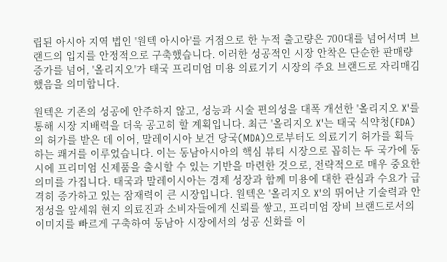립된 아시아 지역 법인 '원텍 아시아'를 거점으로 한 누적 출고량은 700대를 넘어서며 브랜드의 입지를 안정적으로 구축했습니다. 이러한 성공적인 시장 안착은 단순한 판매량 증가를 넘어, '올리지오'가 태국 프리미엄 미용 의료기기 시장의 주요 브랜드로 자리매김했음을 의미합니다.

원텍은 기존의 성공에 안주하지 않고, 성능과 시술 편의성을 대폭 개선한 '올리지오 X'를 통해 시장 지배력을 더욱 공고히 할 계획입니다. 최근 '올리지오 X'는 태국 식약청(FDA)의 허가를 받은 데 이어, 말레이시아 보건 당국(MDA)으로부터도 의료기기 허가를 획득하는 쾌거를 이루었습니다. 이는 동남아시아의 핵심 뷰티 시장으로 꼽히는 두 국가에 동시에 프리미엄 신제품을 출시할 수 있는 기반을 마련한 것으로, 전략적으로 매우 중요한 의미를 가집니다. 태국과 말레이시아는 경제 성장과 함께 미용에 대한 관심과 수요가 급격히 증가하고 있는 잠재력이 큰 시장입니다. 원텍은 '올리지오 X'의 뛰어난 기술력과 안정성을 앞세워 현지 의료진과 소비자들에게 신뢰를 쌓고, 프리미엄 장비 브랜드로서의 이미지를 빠르게 구축하여 동남아 시장에서의 성공 신화를 이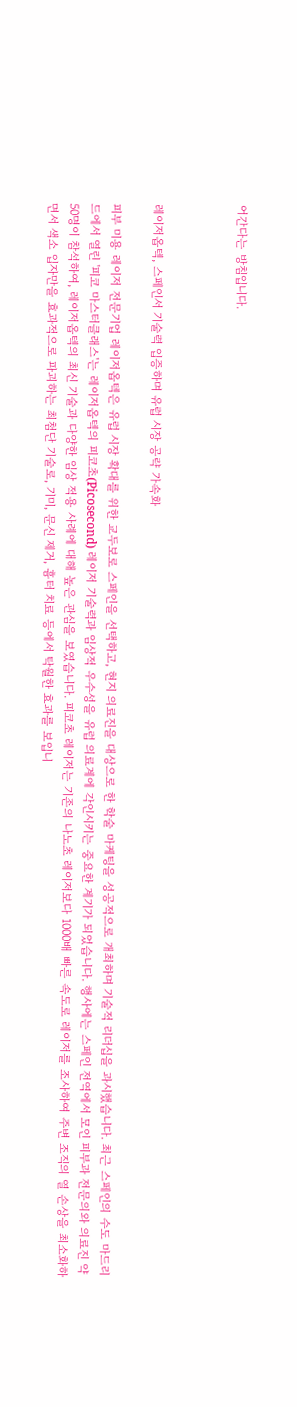어간다는 방침입니다.



레이저옵텍, 스페인서 기술력 입증하며 유럽 시장 공략 가속화

피부 미용 레이저 전문기업 레이저옵텍은 유럽 시장 확대를 위한 교두보로 스페인을 선택하고, 현지 의료진을 대상으로 한 학술 마케팅을 성공적으로 개최하며 기술적 리더십을 과시했습니다. 최근 스페인의 수도 마드리드에서 열린 '피코 마스터클래스'는 레이저옵텍의 피코초(Picosecond) 레이저 기술력과 임상적 우수성을 유럽 의료계에 각인시키는 중요한 계기가 되었습니다. 행사에는 스페인 전역에서 모인 피부과 전문의와 의료진 약 50명이 참석하여, 레이저옵텍의 최신 기술과 다양한 임상 적용 사례에 대해 높은 관심을 보였습니다. 피코초 레이저는 기존의 나노초 레이저보다 1000배 빠른 속도로 레이저를 조사하여 주변 조직의 열 손상을 최소화하면서 색소 입자만을 효과적으로 파괴하는 최첨단 기술로, 기미, 문신 제거, 흉터 치료 등에서 탁월한 효과를 보입니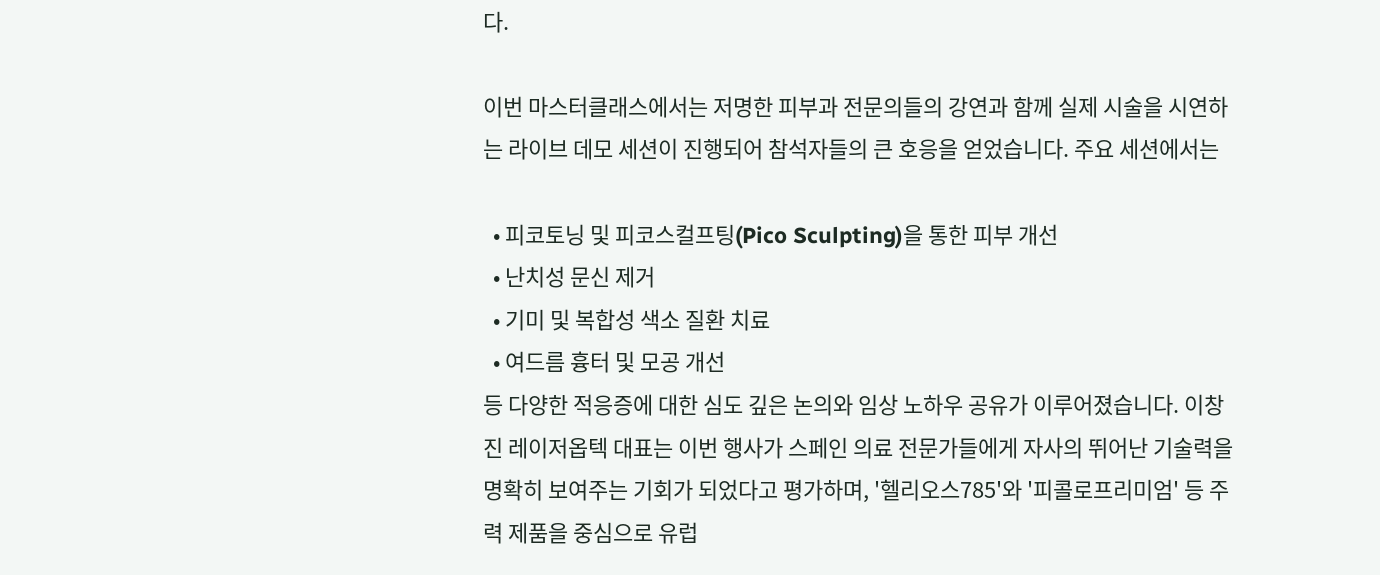다.

이번 마스터클래스에서는 저명한 피부과 전문의들의 강연과 함께 실제 시술을 시연하는 라이브 데모 세션이 진행되어 참석자들의 큰 호응을 얻었습니다. 주요 세션에서는

  • 피코토닝 및 피코스컬프팅(Pico Sculpting)을 통한 피부 개선
  • 난치성 문신 제거
  • 기미 및 복합성 색소 질환 치료
  • 여드름 흉터 및 모공 개선
등 다양한 적응증에 대한 심도 깊은 논의와 임상 노하우 공유가 이루어졌습니다. 이창진 레이저옵텍 대표는 이번 행사가 스페인 의료 전문가들에게 자사의 뛰어난 기술력을 명확히 보여주는 기회가 되었다고 평가하며, '헬리오스785'와 '피콜로프리미엄' 등 주력 제품을 중심으로 유럽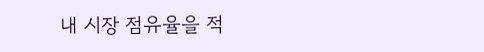내 시장 점유율을 적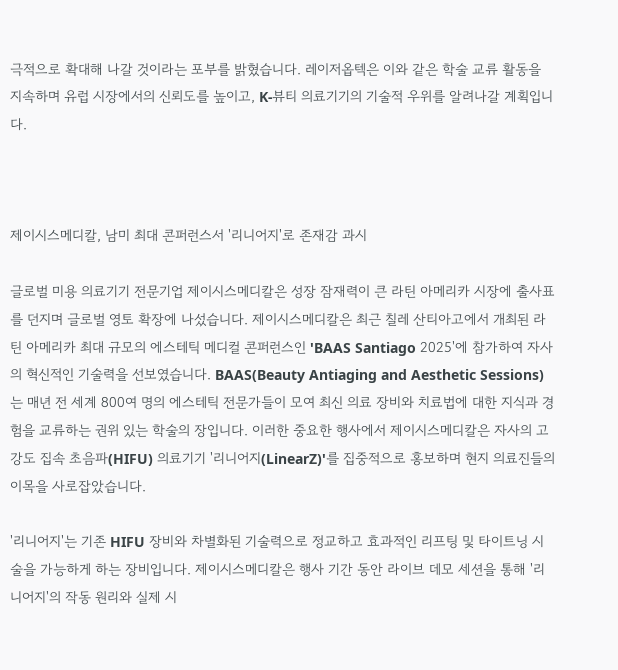극적으로 확대해 나갈 것이라는 포부를 밝혔습니다. 레이저옵텍은 이와 같은 학술 교류 활동을 지속하며 유럽 시장에서의 신뢰도를 높이고, K-뷰티 의료기기의 기술적 우위를 알려나갈 계획입니다.



제이시스메디칼, 남미 최대 콘퍼런스서 '리니어지'로 존재감 과시

글로벌 미용 의료기기 전문기업 제이시스메디칼은 성장 잠재력이 큰 라틴 아메리카 시장에 출사표를 던지며 글로벌 영토 확장에 나섰습니다. 제이시스메디칼은 최근 칠레 산티아고에서 개최된 라틴 아메리카 최대 규모의 에스테틱 메디컬 콘퍼런스인 'BAAS Santiago 2025'에 참가하여 자사의 혁신적인 기술력을 선보였습니다. BAAS(Beauty Antiaging and Aesthetic Sessions)는 매년 전 세계 800여 명의 에스테틱 전문가들이 모여 최신 의료 장비와 치료법에 대한 지식과 경험을 교류하는 권위 있는 학술의 장입니다. 이러한 중요한 행사에서 제이시스메디칼은 자사의 고강도 집속 초음파(HIFU) 의료기기 '리니어지(LinearZ)'를 집중적으로 홍보하며 현지 의료진들의 이목을 사로잡았습니다.

'리니어지'는 기존 HIFU 장비와 차별화된 기술력으로 정교하고 효과적인 리프팅 및 타이트닝 시술을 가능하게 하는 장비입니다. 제이시스메디칼은 행사 기간 동안 라이브 데모 세션을 통해 '리니어지'의 작동 원리와 실제 시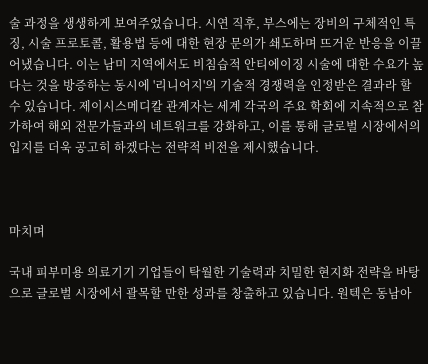술 과정을 생생하게 보여주었습니다. 시연 직후, 부스에는 장비의 구체적인 특징, 시술 프로토콜, 활용법 등에 대한 현장 문의가 쇄도하며 뜨거운 반응을 이끌어냈습니다. 이는 남미 지역에서도 비침습적 안티에이징 시술에 대한 수요가 높다는 것을 방증하는 동시에 '리니어지'의 기술적 경쟁력을 인정받은 결과라 할 수 있습니다. 제이시스메디칼 관계자는 세계 각국의 주요 학회에 지속적으로 참가하여 해외 전문가들과의 네트워크를 강화하고, 이를 통해 글로벌 시장에서의 입지를 더욱 공고히 하겠다는 전략적 비전을 제시했습니다.



마치며

국내 피부미용 의료기기 기업들이 탁월한 기술력과 치밀한 현지화 전략을 바탕으로 글로벌 시장에서 괄목할 만한 성과를 창출하고 있습니다. 원텍은 동남아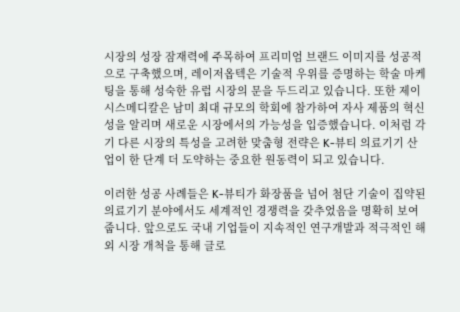시장의 성장 잠재력에 주목하여 프리미엄 브랜드 이미지를 성공적으로 구축했으며, 레이저옵텍은 기술적 우위를 증명하는 학술 마케팅을 통해 성숙한 유럽 시장의 문을 두드리고 있습니다. 또한 제이시스메디칼은 남미 최대 규모의 학회에 참가하여 자사 제품의 혁신성을 알리며 새로운 시장에서의 가능성을 입증했습니다. 이처럼 각기 다른 시장의 특성을 고려한 맞춤형 전략은 K-뷰티 의료기기 산업이 한 단계 더 도약하는 중요한 원동력이 되고 있습니다.

이러한 성공 사례들은 K-뷰티가 화장품을 넘어 첨단 기술이 집약된 의료기기 분야에서도 세계적인 경쟁력을 갖추었음을 명확히 보여줍니다. 앞으로도 국내 기업들이 지속적인 연구개발과 적극적인 해외 시장 개척을 통해 글로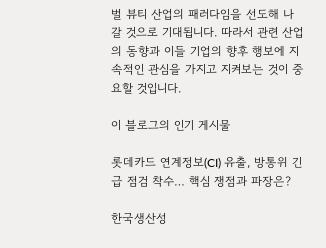벌 뷰티 산업의 패러다임을 선도해 나갈 것으로 기대됩니다. 따라서 관련 산업의 동향과 이들 기업의 향후 행보에 지속적인 관심을 가지고 지켜보는 것이 중요할 것입니다.

이 블로그의 인기 게시물

롯데카드 연계정보(CI) 유출, 방통위 긴급 점검 착수… 핵심 쟁점과 파장은?

한국생산성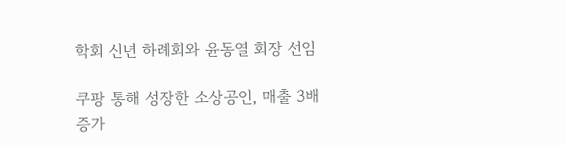학회 신년 하례회와 윤동열 회장 선임

쿠팡 통해 성장한 소상공인, 매출 3배 증가